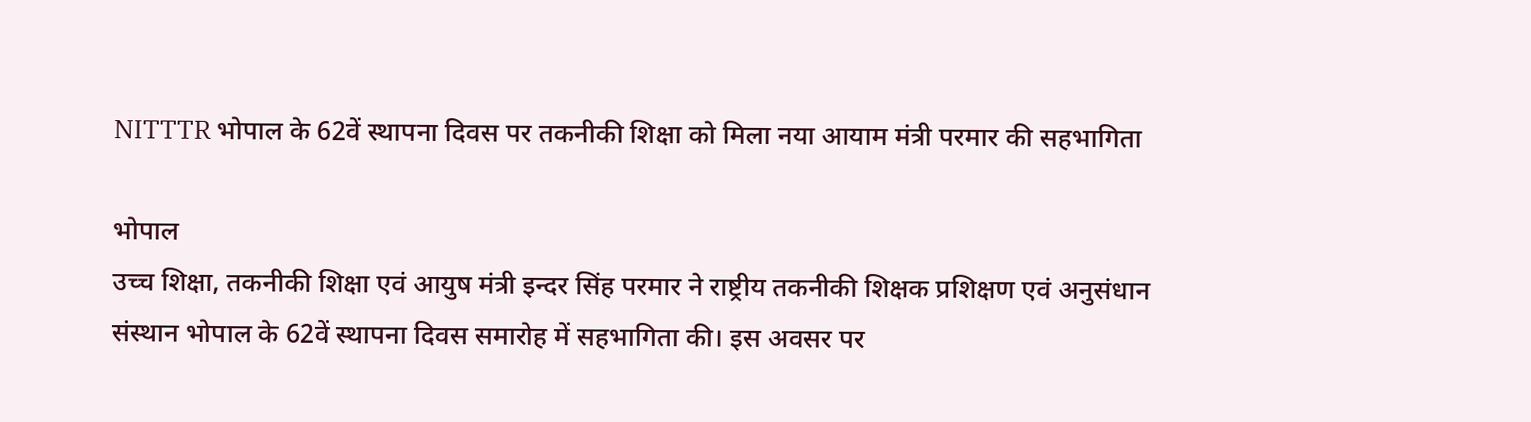NITTTR भोपाल के 62वें स्थापना दिवस पर तकनीकी शिक्षा को मिला नया आयाम मंत्री परमार की सहभागिता

भोपाल
उच्च शिक्षा, तकनीकी शिक्षा एवं आयुष मंत्री इन्दर सिंह परमार ने राष्ट्रीय तकनीकी शिक्षक प्रशिक्षण एवं अनुसंधान संस्थान भोपाल के 62वें स्थापना दिवस समारोह में सहभागिता की। इस अवसर पर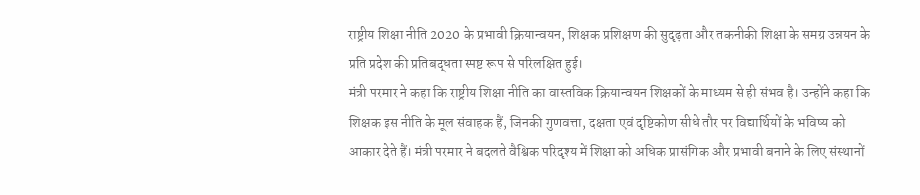राष्ट्रीय शिक्षा नीति 2020 के प्रभावी क्रियान्वयन, शिक्षक प्रशिक्षण की सुदृढ़ता और तकनीकी शिक्षा के समग्र उन्नयन के प्रति प्रदेश की प्रतिबद्धता स्पष्ट रूप से परिलक्षित हुई।
मंत्री परमार ने कहा कि राष्ट्रीय शिक्षा नीति का वास्तविक क्रियान्वयन शिक्षकों के माध्यम से ही संभव है। उन्होंने कहा कि शिक्षक इस नीति के मूल संवाहक हैं, जिनकी गुणवत्ता, दक्षता एवं दृष्टिकोण सीधे तौर पर विद्यार्थियों के भविष्य को आकार देते हैं। मंत्री परमार ने बदलते वैश्विक परिदृश्य में शिक्षा को अधिक प्रासंगिक और प्रभावी बनाने के लिए संस्थानों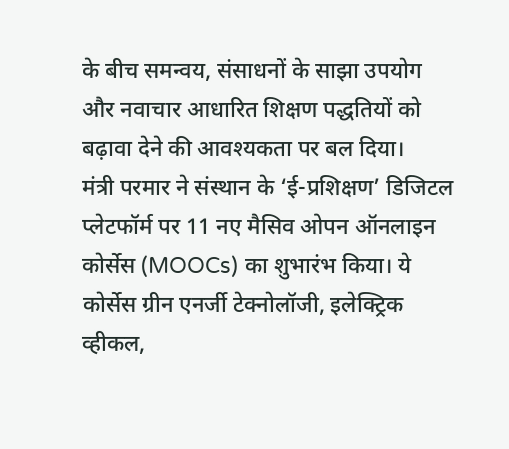के बीच समन्वय, संसाधनों के साझा उपयोग और नवाचार आधारित शिक्षण पद्धतियों को बढ़ावा देने की आवश्यकता पर बल दिया।
मंत्री परमार ने संस्थान के ‘ई-प्रशिक्षण’ डिजिटल प्लेटफॉर्म पर 11 नए मैसिव ओपन ऑनलाइन कोर्सेस (MOOCs) का शुभारंभ किया। ये कोर्सेस ग्रीन एनर्जी टेक्नोलॉजी, इलेक्ट्रिक व्हीकल,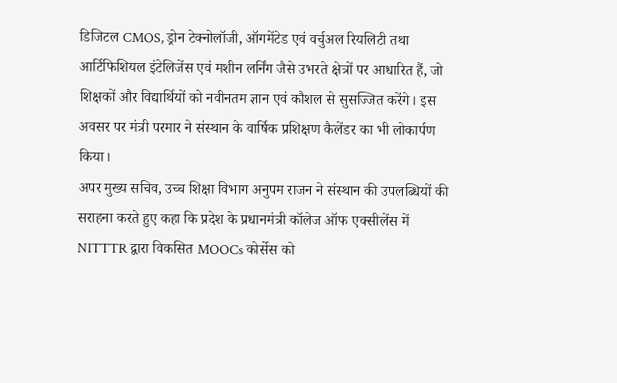डिजिटल CMOS, ड्रोन टेक्नोलॉजी, ऑगमेंटेड एवं वर्चुअल रियलिटी तथा आर्टिफिशियल इंटेलिजेंस एवं मशीन लर्निंग जैसे उभरते क्षेत्रों पर आधारित हैं, जो शिक्षकों और विद्यार्थियों को नवीनतम ज्ञान एवं कौशल से सुसज्जित करेंगे। इस अवसर पर मंत्री परमार ने संस्थान के वार्षिक प्रशिक्षण कैलेंडर का भी लोकार्पण किया।
अपर मुख्य सचिव, उच्च शिक्षा विभाग अनुपम राजन ने संस्थान की उपलब्धियों की सराहना करते हुए कहा कि प्रदेश के प्रधानमंत्री कॉलेज ऑफ एक्सीलेंस में NITTTR द्वारा विकसित MOOCs कोर्सेस को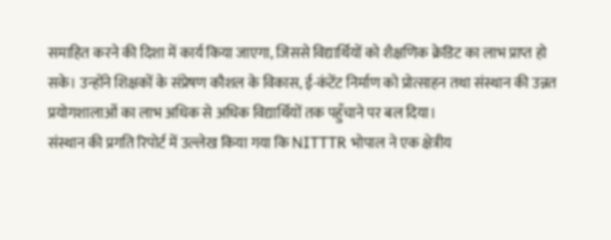समाहित करने की दिशा में कार्य किया जाएगा, जिससे विद्यार्थियों को शैक्षणिक क्रेडिट का लाभ प्राप्त हो सके। उन्होंने शिक्षकों के संप्रेषण कौशल के विकास, ई-कंटेंट निर्माण को प्रोत्साहन तथा संस्थान की उन्नत प्रयोगशालाओं का लाभ अधिक से अधिक विद्यार्थियों तक पहुँचाने पर बल दिया।
संस्थान की प्रगति रिपोर्ट में उल्लेख किया गया कि NITTTR भोपाल ने एक क्षेत्रीय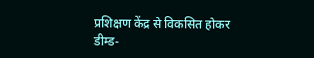प्रशिक्षण केंद्र से विकसित होकर डीम्ड-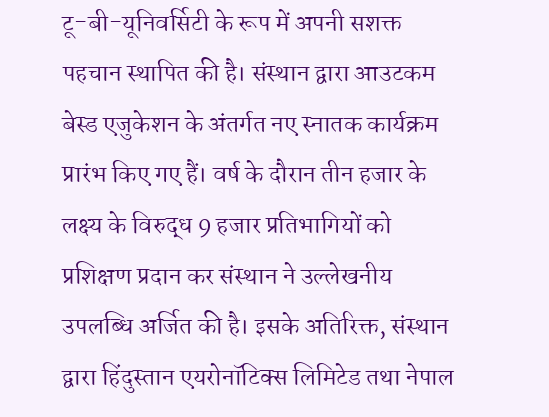टू-बी-यूनिवर्सिटी के रूप में अपनी सशक्त पहचान स्थापित की है। संस्थान द्वारा आउटकम बेस्ड एजुकेशन के अंतर्गत नए स्नातक कार्यक्रम प्रारंभ किए गए हैं। वर्ष के दौरान तीन हजार के लक्ष्य के विरुद्ध 9 हजार प्रतिभागियों को प्रशिक्षण प्रदान कर संस्थान ने उल्लेखनीय उपलब्धि अर्जित की है। इसके अतिरिक्त, संस्थान द्वारा हिंदुस्तान एयरोनॉटिक्स लिमिटेड तथा नेपाल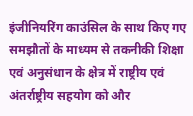इंजीनियरिंग काउंसिल के साथ किए गए समझौतों के माध्यम से तकनीकी शिक्षा एवं अनुसंधान के क्षेत्र में राष्ट्रीय एवं अंतर्राष्ट्रीय सहयोग को और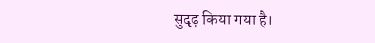सुदृढ़ किया गया है।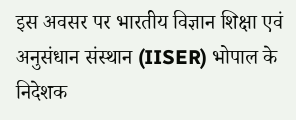इस अवसर पर भारतीय विज्ञान शिक्षा एवं अनुसंधान संस्थान (IISER) भोपाल के निदेशक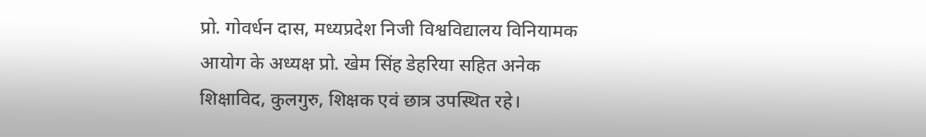प्रो. गोवर्धन दास, मध्यप्रदेश निजी विश्वविद्यालय विनियामक आयोग के अध्यक्ष प्रो. खेम सिंह डेहरिया सहित अनेक शिक्षाविद, कुलगुरु, शिक्षक एवं छात्र उपस्थित रहे।